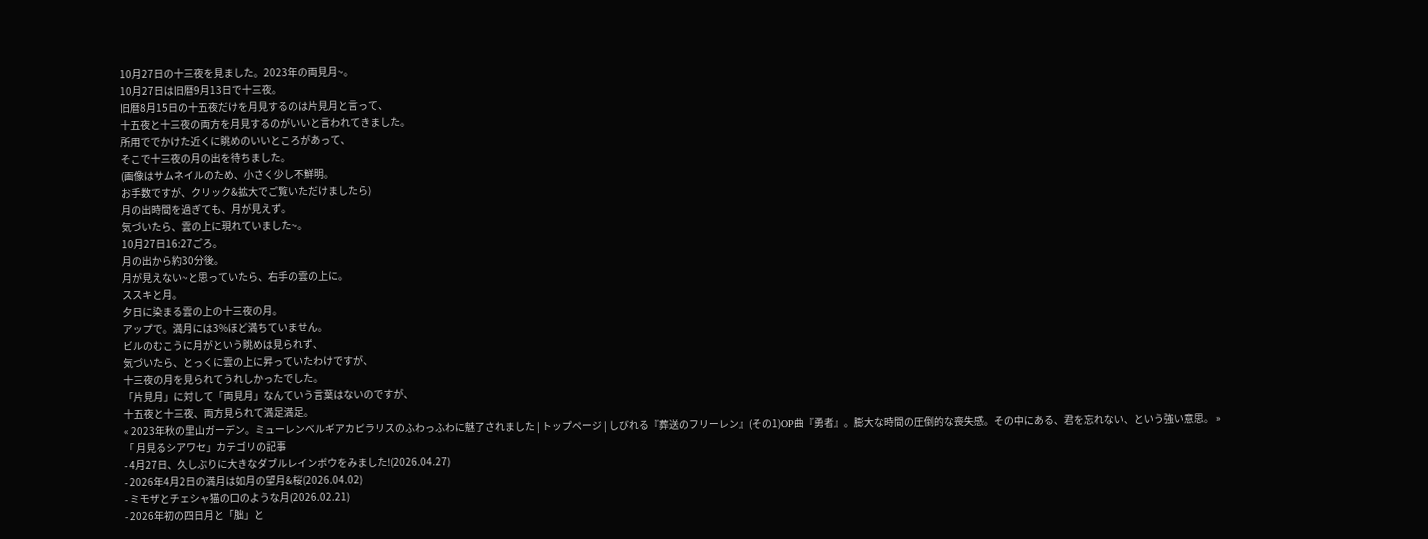10月27日の十三夜を見ました。2023年の両見月~。
10月27日は旧暦9月13日で十三夜。
旧暦8月15日の十五夜だけを月見するのは片見月と言って、
十五夜と十三夜の両方を月見するのがいいと言われてきました。
所用ででかけた近くに眺めのいいところがあって、
そこで十三夜の月の出を待ちました。
(画像はサムネイルのため、小さく少し不鮮明。
お手数ですが、クリック&拡大でご覧いただけましたら)
月の出時間を過ぎても、月が見えず。
気づいたら、雲の上に現れていました~。
10月27日16:27ごろ。
月の出から約30分後。
月が見えない~と思っていたら、右手の雲の上に。
ススキと月。
夕日に染まる雲の上の十三夜の月。
アップで。満月には3%ほど満ちていません。
ビルのむこうに月がという眺めは見られず、
気づいたら、とっくに雲の上に昇っていたわけですが、
十三夜の月を見られてうれしかったでした。
「片見月」に対して「両見月」なんていう言葉はないのですが、
十五夜と十三夜、両方見られて満足満足。
« 2023年秋の里山ガーデン。ミューレンベルギアカピラリスのふわっふわに魅了されました | トップページ | しびれる『葬送のフリーレン』(その1)OP曲『勇者』。膨大な時間の圧倒的な喪失感。その中にある、君を忘れない、という強い意思。 »
「 月見るシアワセ」カテゴリの記事
- 4月27日、久しぶりに大きなダブルレインボウをみました!(2026.04.27)
- 2026年4月2日の満月は如月の望月&桜(2026.04.02)
- ミモザとチェシャ猫の口のような月(2026.02.21)
- 2026年初の四日月と「朏」と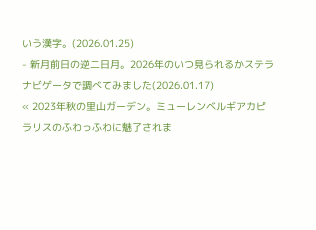いう漢字。(2026.01.25)
- 新月前日の逆二日月。2026年のいつ見られるかステラナビゲータで調べてみました(2026.01.17)
« 2023年秋の里山ガーデン。ミューレンベルギアカピラリスのふわっふわに魅了されま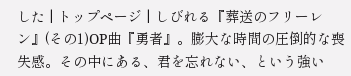した | トップページ | しびれる『葬送のフリーレン』(その1)OP曲『勇者』。膨大な時間の圧倒的な喪失感。その中にある、君を忘れない、という強い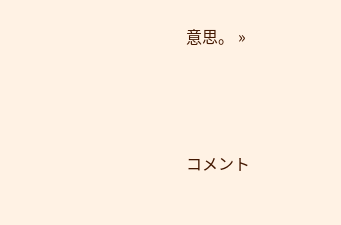意思。 »





コメント